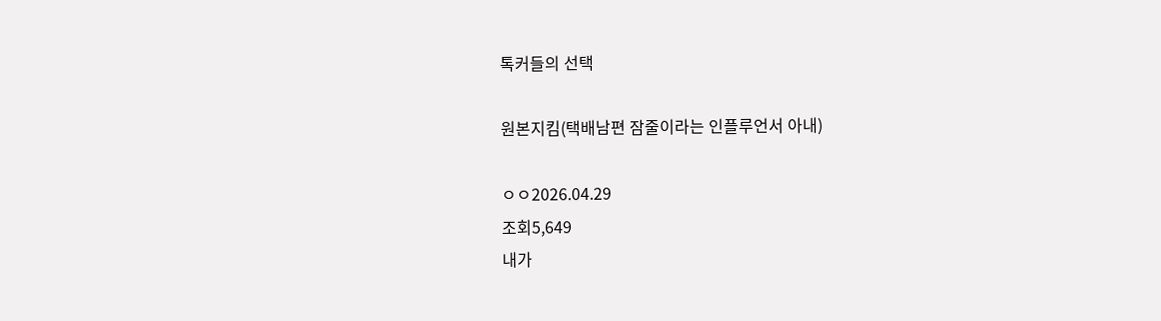톡커들의 선택

원본지킴(택배남편 잠줄이라는 인플루언서 아내)

ㅇㅇ2026.04.29
조회5,649
내가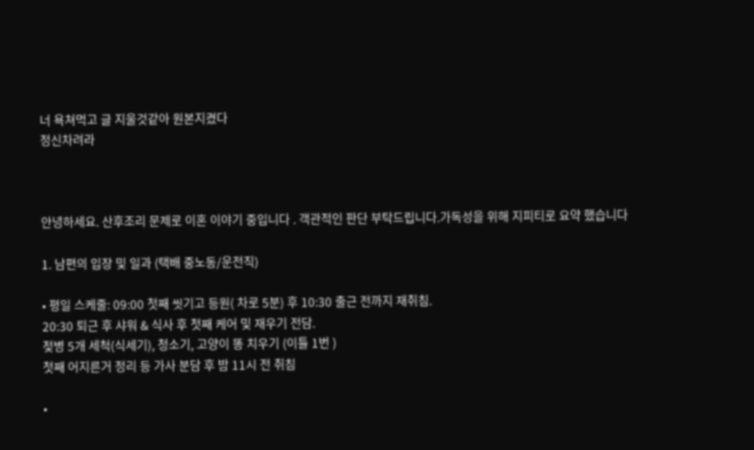너 욕쳐먹고 글 지울것같아 원본지켰다
정신차려라



안녕하세요. 산후조리 문제로 이혼 이야기 중입니다 . 객관적인 판단 부탁드립니다.가독성을 위해 지피티로 요약 했습니다

1. 남편의 입장 및 일과 (택배 중노동/운전직)

• 평일 스케줄: 09:00 첫째 씻기고 등원( 차로 5분) 후 10:30 출근 전까지 재취침.
20:30 퇴근 후 샤워 & 식사 후 첫째 케어 및 재우기 전담.
젖병 5개 세척(식세기), 청소기, 고양이 똥 치우기 (이틀 1번 )
첫째 어지른거 정리 등 가사 분담 후 밤 11시 전 취침

•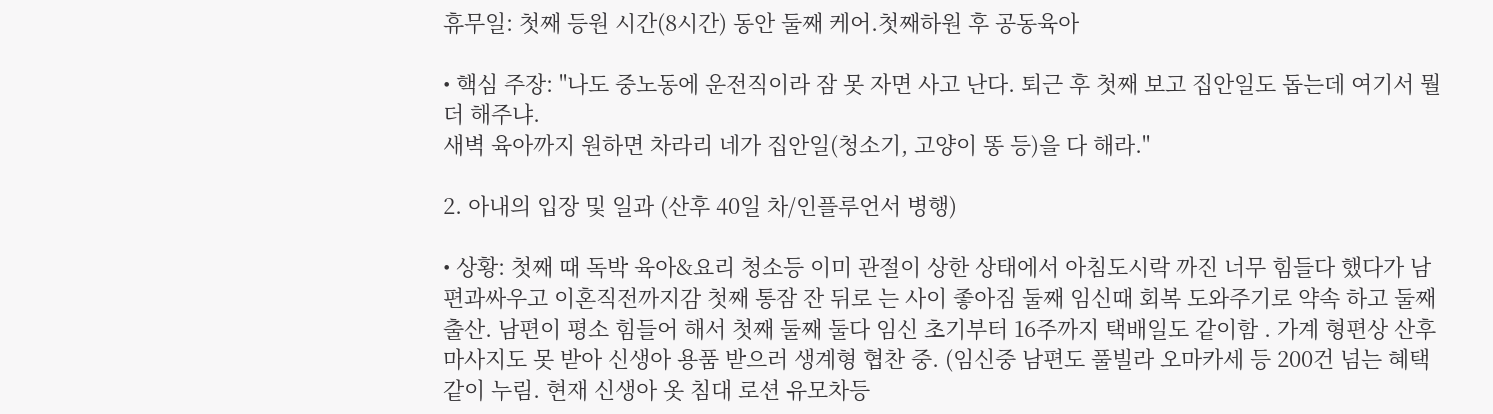휴무일: 첫째 등원 시간(8시간) 동안 둘째 케어.첫째하원 후 공동육아

• 핵심 주장: "나도 중노동에 운전직이라 잠 못 자면 사고 난다. 퇴근 후 첫째 보고 집안일도 돕는데 여기서 뭘 더 해주냐.
새벽 육아까지 원하면 차라리 네가 집안일(청소기, 고양이 똥 등)을 다 해라."

2. 아내의 입장 및 일과 (산후 40일 차/인플루언서 병행)

• 상황: 첫째 때 독박 육아&요리 청소등 이미 관절이 상한 상태에서 아침도시락 까진 너무 힘들다 했다가 남편과싸우고 이혼직전까지감 첫째 통잠 잔 뒤로 는 사이 좋아짐 둘째 임신때 회복 도와주기로 약속 하고 둘째 출산. 남편이 평소 힘들어 해서 첫째 둘째 둘다 임신 초기부터 16주까지 택배일도 같이함 . 가계 형편상 산후마사지도 못 받아 신생아 용품 받으러 생계형 협찬 중. (임신중 남편도 풀빌라 오마카세 등 200건 넘는 혜택 같이 누림. 현재 신생아 옷 침대 로션 유모차등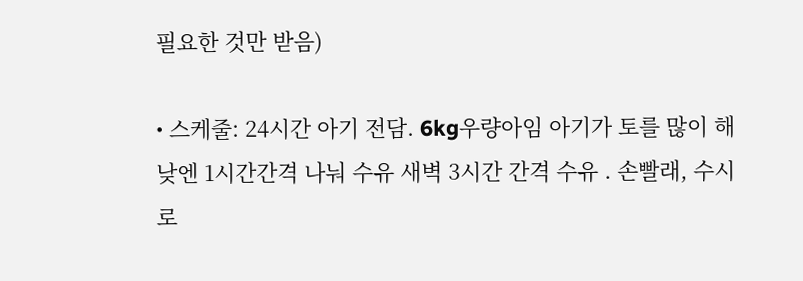필요한 것만 받음)

• 스케줄: 24시간 아기 전담. 6kg우량아임 아기가 토를 많이 해 낮엔 1시간간격 나눠 수유 새벽 3시간 간격 수유 . 손빨래, 수시로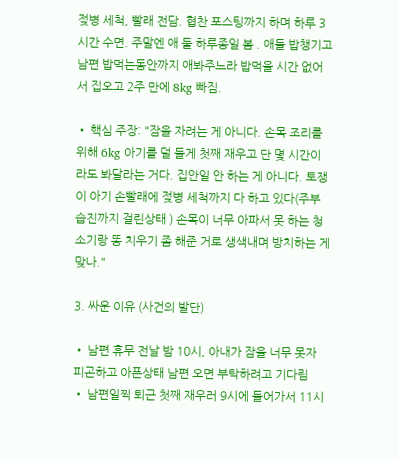젖병 세척, 빨래 전담. 협찬 포스팅까지 하며 하루 3시간 수면. 주말엔 애 둘 하루종일 봄 . 애들 밥챙기고 남편 밥먹는동안까지 애봐주느라 밥먹을 시간 없어서 집오고 2주 만에 8kg 빠짐.

• 핵심 주장: "잠을 자려는 게 아니다. 손목 조리를 위해 6kg 아기를 덜 들게 첫째 재우고 단 몇 시간이라도 봐달라는 거다. 집안일 안 하는 게 아니다. 토쟁이 아기 손빨래에 젖병 세척까지 다 하고 있다(주부습진까지 걸린상태 ) 손목이 너무 아파서 못 하는 청소기랑 똥 치우기 좀 해준 거로 생색내며 방치하는 게 맞나."

3. 싸운 이유 (사건의 발단)

• 남편 휴무 전날 밤 10시, 아내가 잠을 너무 못자 피곤하고 아픈상태 남편 오면 부탁하려고 기다림
• 남편일찍 퇴근 첫째 재우러 9시에 들어가서 11시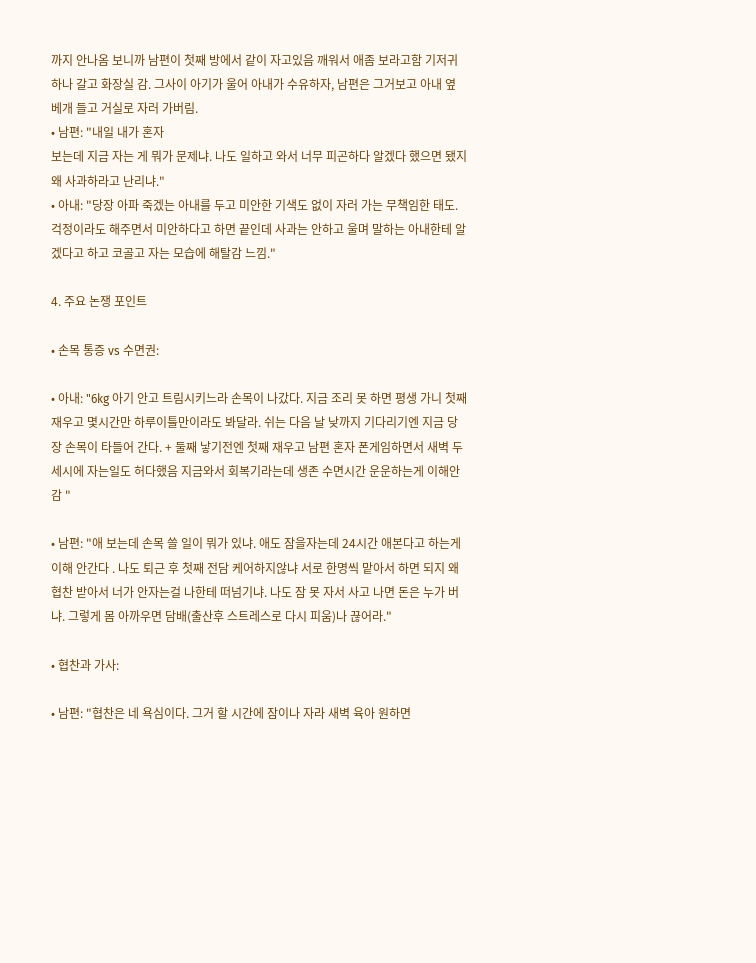까지 안나옴 보니까 남편이 첫째 방에서 같이 자고있음 깨워서 애좀 보라고함 기저귀 하나 갈고 화장실 감. 그사이 아기가 울어 아내가 수유하자, 남편은 그거보고 아내 옆 베개 들고 거실로 자러 가버림.
• 남편: "내일 내가 혼자
보는데 지금 자는 게 뭐가 문제냐. 나도 일하고 와서 너무 피곤하다 알겠다 했으면 됐지 왜 사과하라고 난리냐."
• 아내: "당장 아파 죽겠는 아내를 두고 미안한 기색도 없이 자러 가는 무책임한 태도.걱정이라도 해주면서 미안하다고 하면 끝인데 사과는 안하고 울며 말하는 아내한테 알겠다고 하고 코골고 자는 모습에 해탈감 느낌."

4. 주요 논쟁 포인트

• 손목 통증 vs 수면권:

• 아내: "6kg 아기 안고 트림시키느라 손목이 나갔다. 지금 조리 못 하면 평생 가니 첫째 재우고 몇시간만 하루이틀만이라도 봐달라. 쉬는 다음 날 낮까지 기다리기엔 지금 당장 손목이 타들어 간다. + 둘째 낳기전엔 첫째 재우고 남편 혼자 폰게임하면서 새벽 두세시에 자는일도 허다했음 지금와서 회복기라는데 생존 수면시간 운운하는게 이해안감 "

• 남편: "애 보는데 손목 쓸 일이 뭐가 있냐. 애도 잠을자는데 24시간 애본다고 하는게 이해 안간다 . 나도 퇴근 후 첫째 전담 케어하지않냐 서로 한명씩 맡아서 하면 되지 왜 협찬 받아서 너가 안자는걸 나한테 떠넘기냐. 나도 잠 못 자서 사고 나면 돈은 누가 버냐. 그렇게 몸 아까우면 담배(출산후 스트레스로 다시 피움)나 끊어라."

• 협찬과 가사:

• 남편: "협찬은 네 욕심이다. 그거 할 시간에 잠이나 자라 새벽 육아 원하면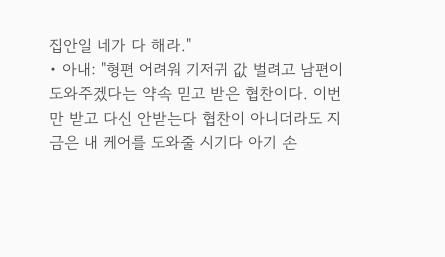집안일 네가 다 해라."
• 아내: "형편 어려워 기저귀 값 벌려고 남편이 도와주겠다는 약속 믿고 받은 협찬이다. 이번만 받고 다신 안받는다 협찬이 아니더라도 지금은 내 케어를 도와줄 시기다 아기 손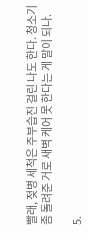빨래, 젖병 세척은 주부습진 걸린 나도 한다. 청소기 좀 돌려준 거로 새벽 케어 못 한다는 게 말이 되나.

5.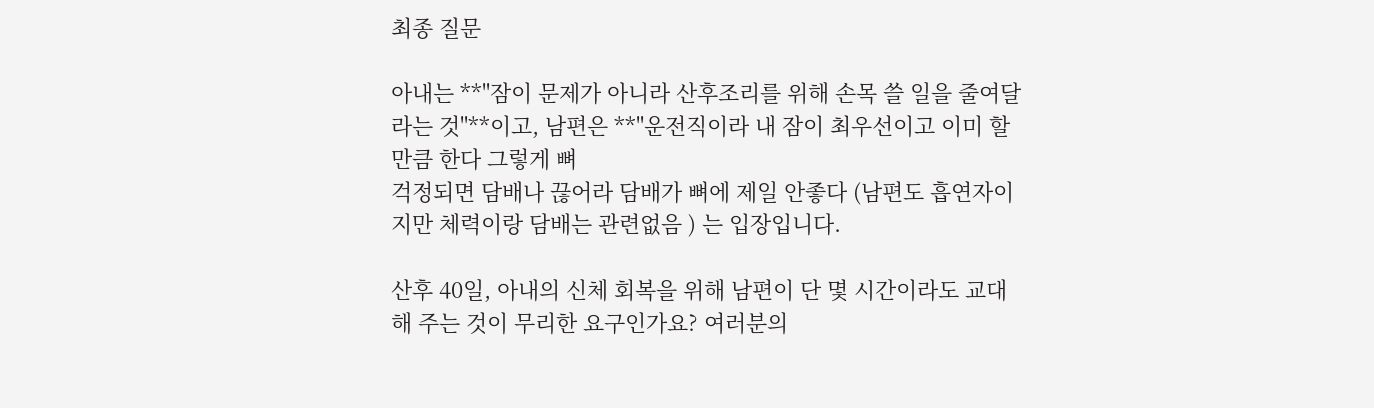최종 질문

아내는 **"잠이 문제가 아니라 산후조리를 위해 손목 쓸 일을 줄여달라는 것"**이고, 남편은 **"운전직이라 내 잠이 최우선이고 이미 할 만큼 한다 그렇게 뼈
걱정되면 담배나 끊어라 담배가 뼈에 제일 안좋다 (남편도 흡연자이지만 체력이랑 담배는 관련없음 ) 는 입장입니다.

산후 40일, 아내의 신체 회복을 위해 남편이 단 몇 시간이라도 교대해 주는 것이 무리한 요구인가요? 여러분의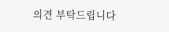의견 부탁드립니다